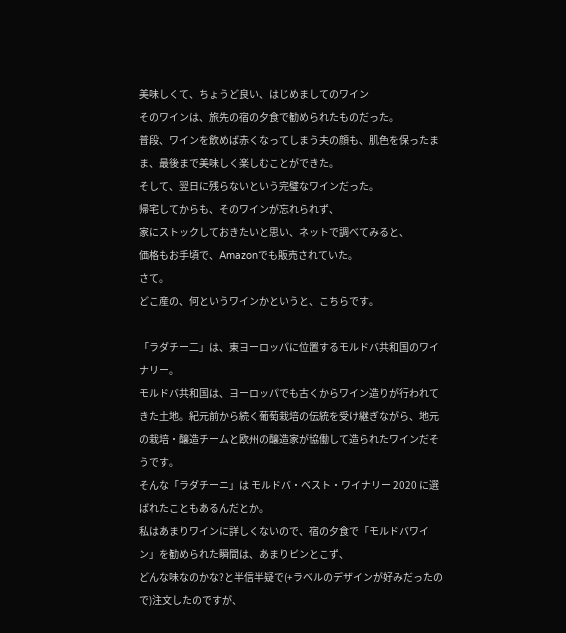美味しくて、ちょうど良い、はじめましてのワイン
そのワインは、旅先の宿の夕食で勧められたものだった。
普段、ワインを飲めば赤くなってしまう夫の顔も、肌色を保ったまま、最後まで美味しく楽しむことができた。
そして、翌日に残らないという完璧なワインだった。
帰宅してからも、そのワインが忘れられず、
家にストックしておきたいと思い、ネットで調べてみると、
価格もお手頃で、Amazonでも販売されていた。
さて。
どこ産の、何というワインかというと、こちらです。

「ラダチー二」は、東ヨーロッパに位置するモルドバ共和国のワイナリー。
モルドバ共和国は、ヨーロッパでも古くからワイン造りが行われてきた土地。紀元前から続く葡萄栽培の伝統を受け継ぎながら、地元の栽培・醸造チームと欧州の醸造家が協働して造られたワインだそうです。
そんな「ラダチーニ」は モルドバ・ベスト・ワイナリー 2020 に選ばれたこともあるんだとか。
私はあまりワインに詳しくないので、宿の夕食で「モルドバワイン」を勧められた瞬間は、あまりピンとこず、
どんな味なのかな?と半信半疑で(+ラベルのデザインが好みだったので)注文したのですが、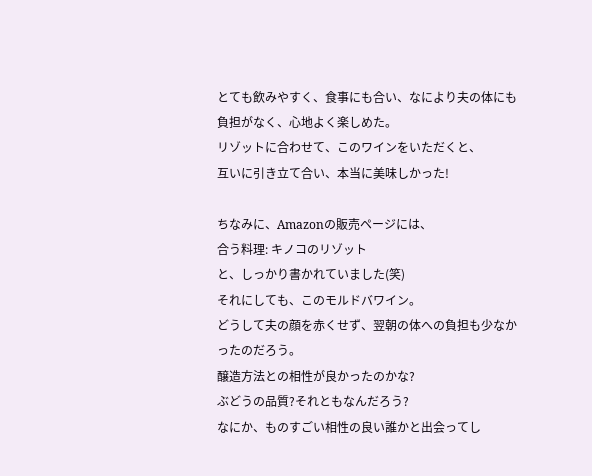とても飲みやすく、食事にも合い、なにより夫の体にも負担がなく、心地よく楽しめた。
リゾットに合わせて、このワインをいただくと、
互いに引き立て合い、本当に美味しかった!

ちなみに、Amazonの販売ページには、
合う料理: キノコのリゾット
と、しっかり書かれていました(笑)
それにしても、このモルドバワイン。
どうして夫の顔を赤くせず、翌朝の体への負担も少なかったのだろう。
醸造方法との相性が良かったのかな?
ぶどうの品質?それともなんだろう?
なにか、ものすごい相性の良い誰かと出会ってし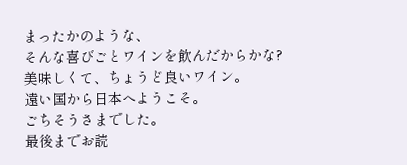まったかのような、
そんな喜びごとワインを飲んだからかな?
美味しくて、ちょうど良いワイン。
遠い国から日本へようこそ。
ごちそうさまでした。
最後までお読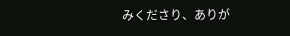みくださり、ありが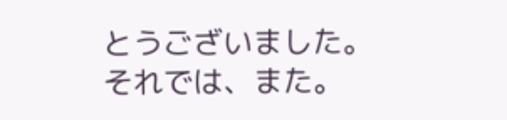とうございました。
それでは、また。